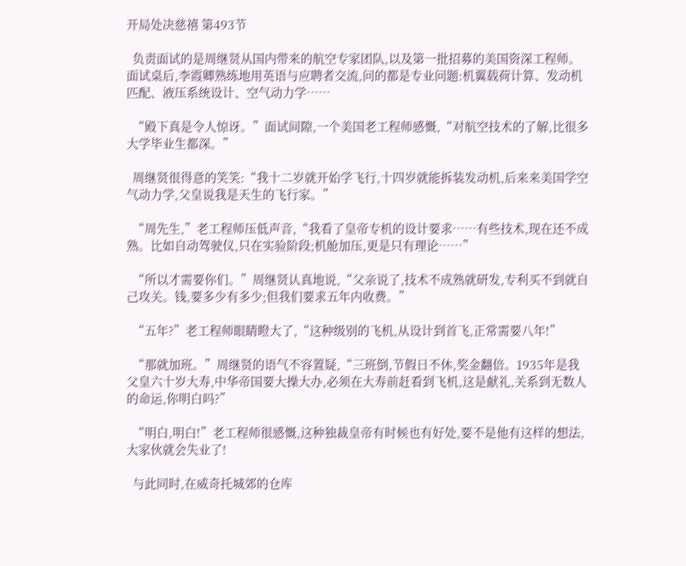开局处决慈禧 第493节

  负责面试的是周继贤从国内带来的航空专家团队,以及第一批招募的美国资深工程师。面试桌后,李霞卿熟练地用英语与应聘者交流,问的都是专业问题:机翼载荷计算、发动机匹配、液压系统设计、空气动力学……

  “殿下真是令人惊讶。”面试间隙,一个美国老工程师感慨,“对航空技术的了解,比很多大学毕业生都深。”

  周继贤很得意的笑笑:“我十二岁就开始学飞行,十四岁就能拆装发动机,后来来美国学空气动力学,父皇说我是天生的飞行家。”

  “周先生,”老工程师压低声音,“我看了皇帝专机的设计要求……有些技术,现在还不成熟。比如自动驾驶仪,只在实验阶段;机舱加压,更是只有理论……”

  “所以才需要你们。”周继贤认真地说,“父亲说了,技术不成熟就研发,专利买不到就自己攻关。钱,要多少有多少;但我们要求五年内收费。”

  “五年?”老工程师眼睛瞪大了,“这种级别的飞机,从设计到首飞,正常需要八年!”

  “那就加班。”周继贤的语气不容置疑,“三班倒,节假日不休,奖金翻倍。1935年是我父皇六十岁大寿,中华帝国要大操大办,必须在大寿前赶看到飞机,这是献礼,关系到无数人的命运,你明白吗?”

  “明白,明白!”老工程师很感慨,这种独裁皇帝有时候也有好处,要不是他有这样的想法,大家伙就会失业了!

  与此同时,在威奇托城郊的仓库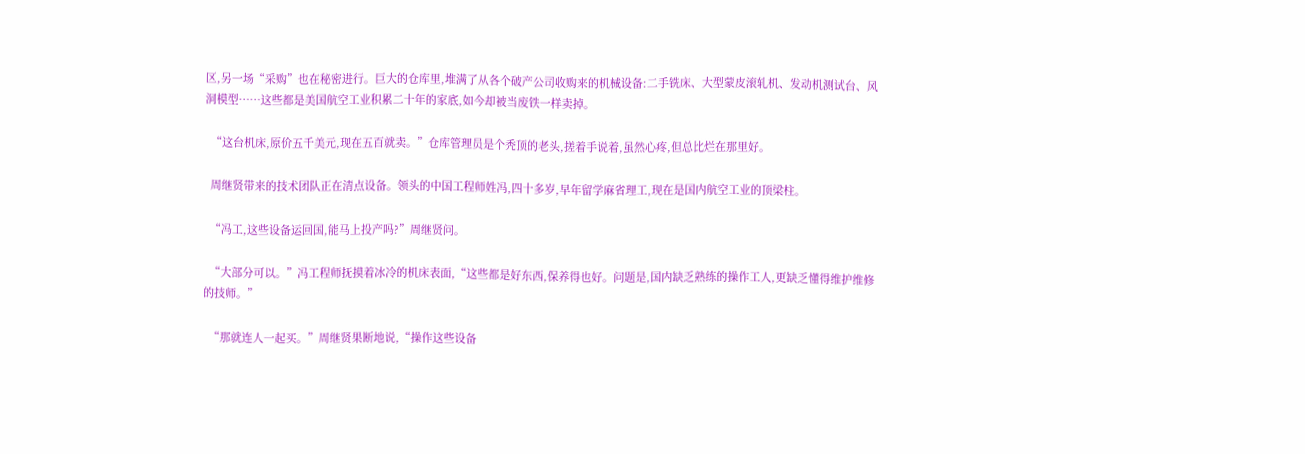区,另一场“采购”也在秘密进行。巨大的仓库里,堆满了从各个破产公司收购来的机械设备:二手铣床、大型蒙皮滚轧机、发动机测试台、风洞模型……这些都是美国航空工业积累二十年的家底,如今却被当废铁一样卖掉。

  “这台机床,原价五千美元,现在五百就卖。”仓库管理员是个秃顶的老头,搓着手说着,虽然心疼,但总比烂在那里好。

  周继贤带来的技术团队正在清点设备。领头的中国工程师姓冯,四十多岁,早年留学麻省理工,现在是国内航空工业的顶梁柱。

  “冯工,这些设备运回国,能马上投产吗?”周继贤问。

  “大部分可以。”冯工程师抚摸着冰冷的机床表面,“这些都是好东西,保养得也好。问题是,国内缺乏熟练的操作工人,更缺乏懂得维护维修的技师。”

  “那就连人一起买。”周继贤果断地说,“操作这些设备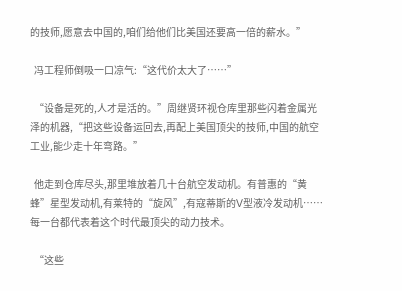的技师,愿意去中国的,咱们给他们比美国还要高一倍的薪水。”

  冯工程师倒吸一口凉气:“这代价太大了……”

  “设备是死的,人才是活的。”周继贤环视仓库里那些闪着金属光泽的机器,“把这些设备运回去,再配上美国顶尖的技师,中国的航空工业,能少走十年弯路。”

  他走到仓库尽头,那里堆放着几十台航空发动机。有普惠的“黄蜂”星型发动机,有莱特的“旋风”,有寇蒂斯的V型液冷发动机……每一台都代表着这个时代最顶尖的动力技术。

  “这些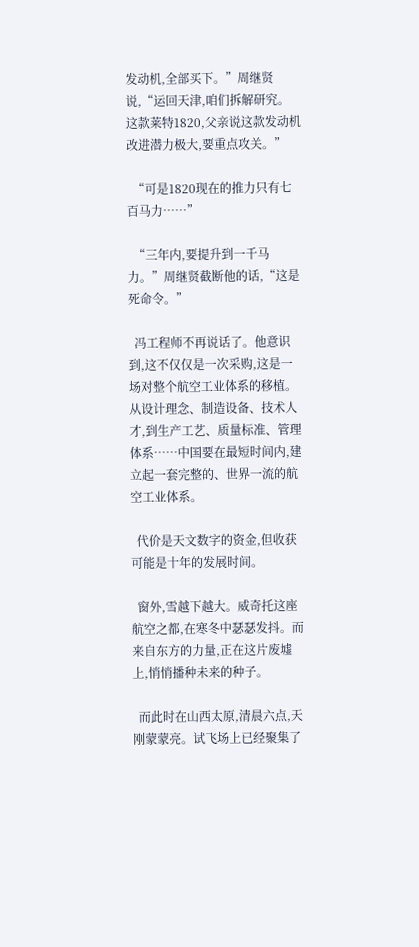发动机,全部买下。”周继贤说,“运回天津,咱们拆解研究。这款莱特1820,父亲说这款发动机改进潜力极大,要重点攻关。”

  “可是1820现在的推力只有七百马力……”

  “三年内,要提升到一千马力。”周继贤截断他的话,“这是死命令。”

  冯工程师不再说话了。他意识到,这不仅仅是一次采购,这是一场对整个航空工业体系的移植。从设计理念、制造设备、技术人才,到生产工艺、质量标准、管理体系……中国要在最短时间内,建立起一套完整的、世界一流的航空工业体系。

  代价是天文数字的资金,但收获可能是十年的发展时间。

  窗外,雪越下越大。威奇托这座航空之都,在寒冬中瑟瑟发抖。而来自东方的力量,正在这片废墟上,悄悄播种未来的种子。

  而此时在山西太原,清晨六点,天刚蒙蒙亮。试飞场上已经聚集了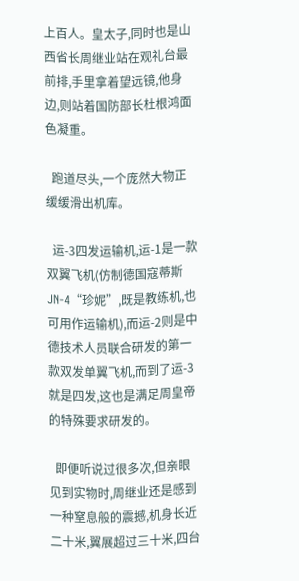上百人。皇太子,同时也是山西省长周继业站在观礼台最前排,手里拿着望远镜,他身边,则站着国防部长杜根鸿面色凝重。

  跑道尽头,一个庞然大物正缓缓滑出机库。

  运-3四发运输机,运-1是一款双翼飞机(仿制德国寇蒂斯JN-4“珍妮”,既是教练机,也可用作运输机),而运-2则是中德技术人员联合研发的第一款双发单翼飞机,而到了运-3就是四发,这也是满足周皇帝的特殊要求研发的。

  即便听说过很多次,但亲眼见到实物时,周继业还是感到一种窒息般的震撼,机身长近二十米,翼展超过三十米,四台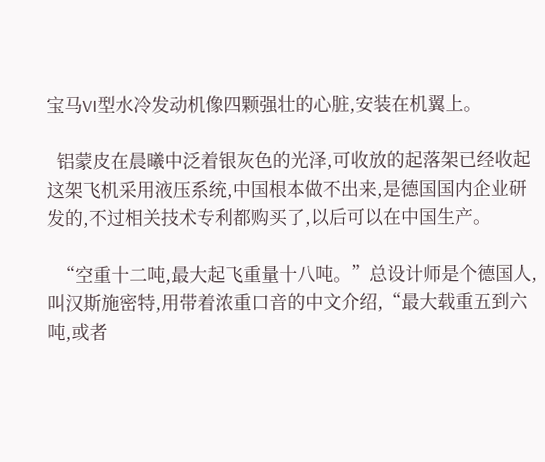宝马VI型水冷发动机像四颗强壮的心脏,安装在机翼上。

  铝蒙皮在晨曦中泛着银灰色的光泽,可收放的起落架已经收起这架飞机采用液压系统,中国根本做不出来,是德国国内企业研发的,不过相关技术专利都购买了,以后可以在中国生产。

  “空重十二吨,最大起飞重量十八吨。”总设计师是个德国人,叫汉斯施密特,用带着浓重口音的中文介绍,“最大载重五到六吨,或者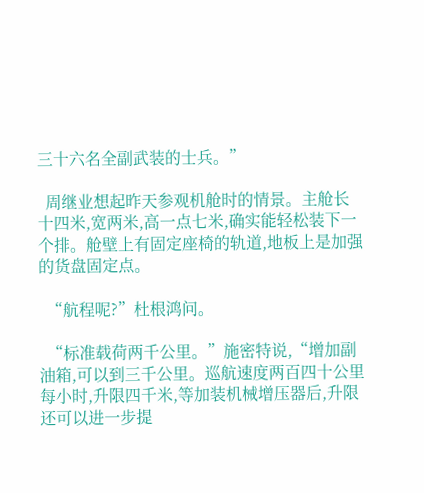三十六名全副武装的士兵。”

  周继业想起昨天参观机舱时的情景。主舱长十四米,宽两米,高一点七米,确实能轻松装下一个排。舱壁上有固定座椅的轨道,地板上是加强的货盘固定点。

  “航程呢?”杜根鸿问。

  “标准载荷两千公里。”施密特说,“增加副油箱,可以到三千公里。巡航速度两百四十公里每小时,升限四千米,等加装机械增压器后,升限还可以进一步提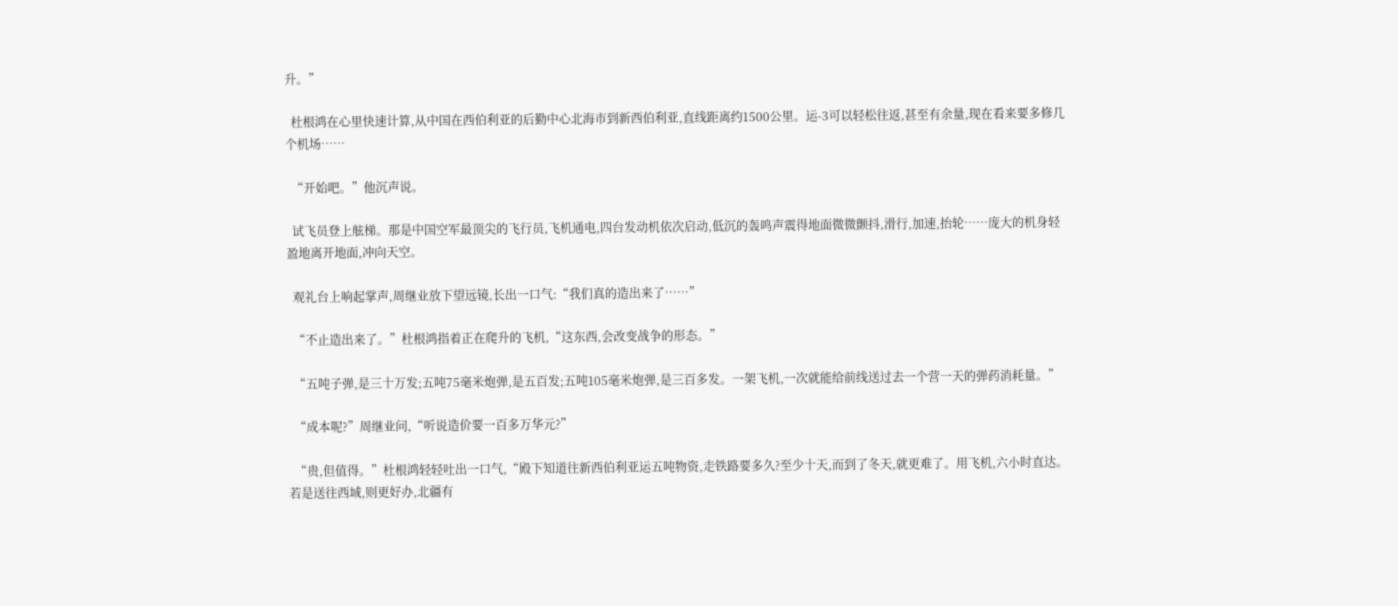升。”

  杜根鸿在心里快速计算,从中国在西伯利亚的后勤中心北海市到新西伯利亚,直线距离约1500公里。运-3可以轻松往返,甚至有余量,现在看来要多修几个机场……

  “开始吧。”他沉声说。

  试飞员登上舷梯。那是中国空军最顶尖的飞行员,飞机通电,四台发动机依次启动,低沉的轰鸣声震得地面微微颤抖,滑行,加速,抬轮……庞大的机身轻盈地离开地面,冲向天空。

  观礼台上响起掌声,周继业放下望远镜,长出一口气:“我们真的造出来了……”

  “不止造出来了。”杜根鸿指着正在爬升的飞机,“这东西,会改变战争的形态。”

  “五吨子弹,是三十万发;五吨75毫米炮弹,是五百发;五吨105毫米炮弹,是三百多发。一架飞机,一次就能给前线送过去一个营一天的弹药消耗量。”

  “成本呢?”周继业问,“听说造价要一百多万华元?”

  “贵,但值得。”杜根鸿轻轻吐出一口气,“殿下知道往新西伯利亚运五吨物资,走铁路要多久?至少十天,而到了冬天,就更难了。用飞机,六小时直达。若是送往西域,则更好办,北疆有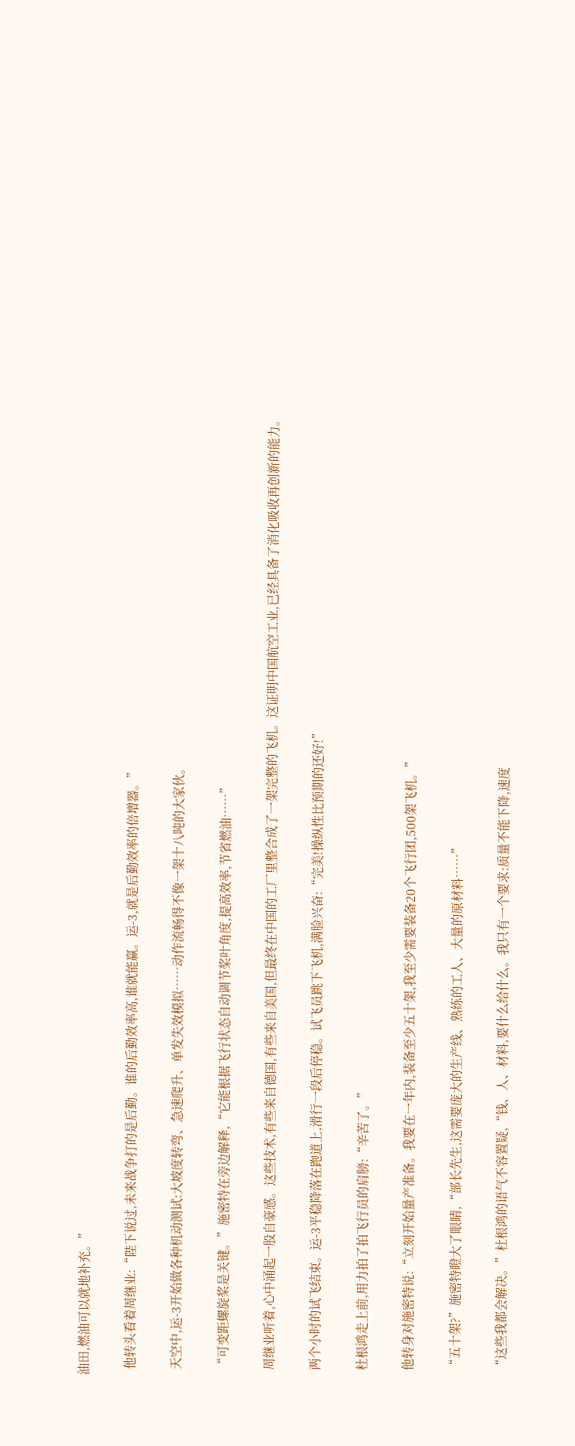油田,燃油可以就地补充。”

  他转头看着周继业:“陛下说过,未来战争打的是后勤。谁的后勤效率高,谁就能赢。运-3,就是后勤效率的倍增器。”

  天空中,运-3开始做各种机动测试:大坡度转弯、急速爬升、单发失效模拟……动作流畅得不像一架十八吨的大家伙。

  “可变距螺旋桨是关键。”施密特在旁边解释,“它能根据飞行状态自动调节桨叶角度,提高效率,节省燃油……”

  周继业听着,心中涌起一股自豪感。这些技术,有些来自德国,有些来自美国,但最终在中国的工厂里整合成了一架完整的飞机。这证明中国航空工业,已经具备了消化吸收再创新的能力。

  两个小时的试飞结束。运-3平稳降落在跑道上,滑行一段后停稳。试飞员跳下飞机,满脸兴奋:“完美!操纵性比预期的还好!”

  杜根鸿走上前,用力拍了拍飞行员的肩膀:“辛苦了。”

  他转身对施密特说:“立刻开始量产准备。我要在一年内,装备至少五十架,我至少需要装备20个飞行团,500架飞机。”

  “五十架?”施密特瞪大了眼睛,“部长先生,这需要庞大的生产线、熟练的工人、大量的原材料……”

  “这些我都会解决。”杜根鸿的语气不容置疑,“钱、人、材料,要什么给什么。我只有一个要求:质量不能下降,速度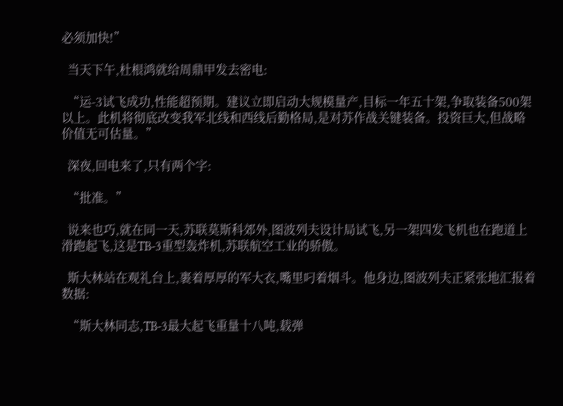必须加快!”

  当天下午,杜根鸿就给周鼎甲发去密电:

  “运-3试飞成功,性能超预期。建议立即启动大规模量产,目标一年五十架,争取装备500架以上。此机将彻底改变我军北线和西线后勤格局,是对苏作战关键装备。投资巨大,但战略价值无可估量。”

  深夜,回电来了,只有两个字:

  “批准。”

  说来也巧,就在同一天,苏联莫斯科郊外,图波列夫设计局试飞,另一架四发飞机也在跑道上滑跑起飞,这是TB-3重型轰炸机,苏联航空工业的骄傲。

  斯大林站在观礼台上,裹着厚厚的军大衣,嘴里叼着烟斗。他身边,图波列夫正紧张地汇报着数据:

  “斯大林同志,TB-3最大起飞重量十八吨,载弹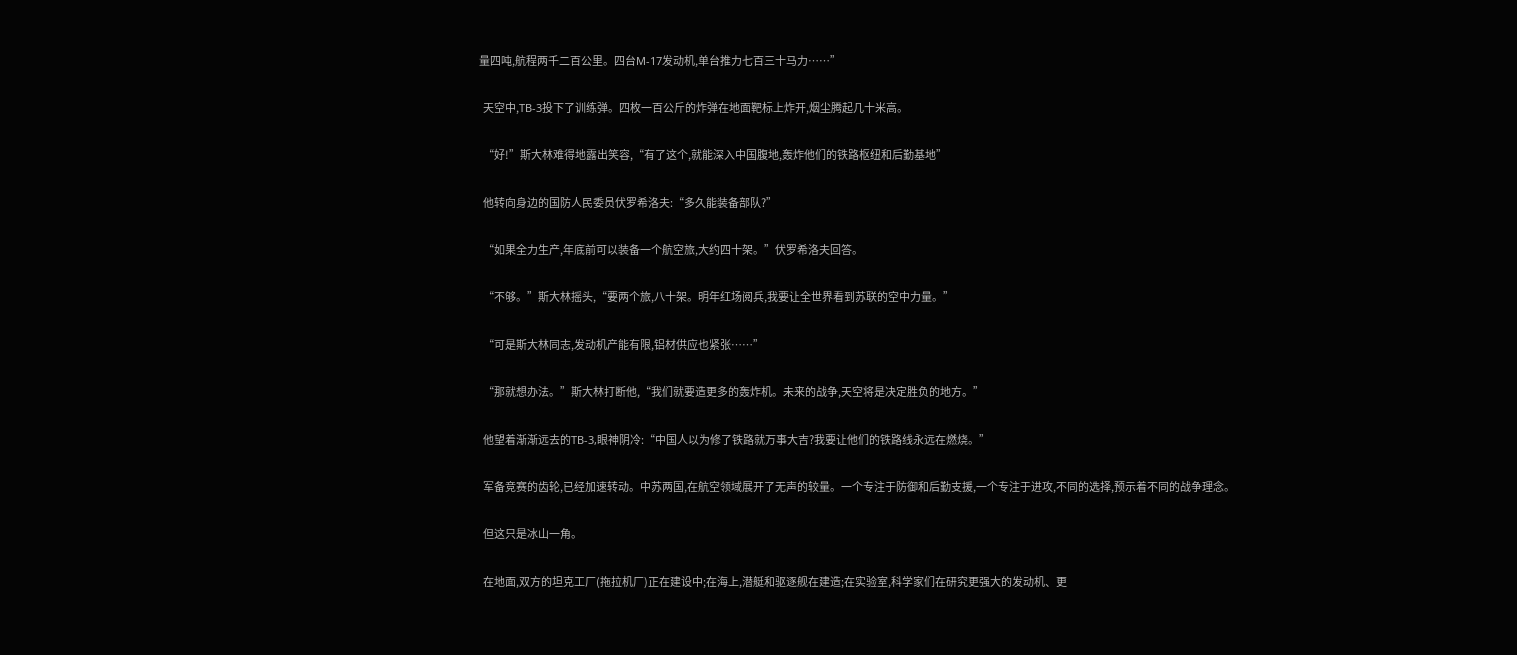量四吨,航程两千二百公里。四台M-17发动机,单台推力七百三十马力……”

  天空中,TB-3投下了训练弹。四枚一百公斤的炸弹在地面靶标上炸开,烟尘腾起几十米高。

  “好!”斯大林难得地露出笑容,“有了这个,就能深入中国腹地,轰炸他们的铁路枢纽和后勤基地”

  他转向身边的国防人民委员伏罗希洛夫:“多久能装备部队?”

  “如果全力生产,年底前可以装备一个航空旅,大约四十架。”伏罗希洛夫回答。

  “不够。”斯大林摇头,“要两个旅,八十架。明年红场阅兵,我要让全世界看到苏联的空中力量。”

  “可是斯大林同志,发动机产能有限,铝材供应也紧张……”

  “那就想办法。”斯大林打断他,“我们就要造更多的轰炸机。未来的战争,天空将是决定胜负的地方。”

  他望着渐渐远去的TB-3,眼神阴冷:“中国人以为修了铁路就万事大吉?我要让他们的铁路线永远在燃烧。”

  军备竞赛的齿轮,已经加速转动。中苏两国,在航空领域展开了无声的较量。一个专注于防御和后勤支援,一个专注于进攻,不同的选择,预示着不同的战争理念。

  但这只是冰山一角。

  在地面,双方的坦克工厂(拖拉机厂)正在建设中;在海上,潜艇和驱逐舰在建造;在实验室,科学家们在研究更强大的发动机、更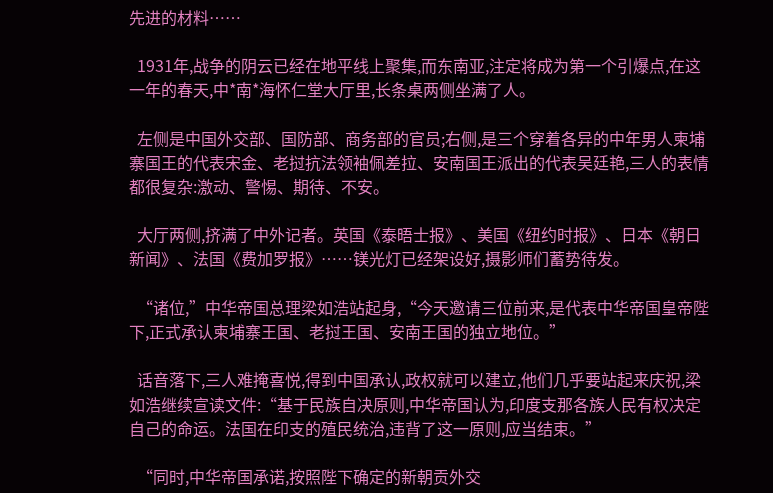先进的材料……

  1931年,战争的阴云已经在地平线上聚集,而东南亚,注定将成为第一个引爆点,在这一年的春天,中*南*海怀仁堂大厅里,长条桌两侧坐满了人。

  左侧是中国外交部、国防部、商务部的官员;右侧,是三个穿着各异的中年男人柬埔寨国王的代表宋金、老挝抗法领袖佩差拉、安南国王派出的代表吴廷艳,三人的表情都很复杂:激动、警惕、期待、不安。

  大厅两侧,挤满了中外记者。英国《泰晤士报》、美国《纽约时报》、日本《朝日新闻》、法国《费加罗报》……镁光灯已经架设好,摄影师们蓄势待发。

  “诸位,”中华帝国总理梁如浩站起身,“今天邀请三位前来,是代表中华帝国皇帝陛下,正式承认柬埔寨王国、老挝王国、安南王国的独立地位。”

  话音落下,三人难掩喜悦,得到中国承认,政权就可以建立,他们几乎要站起来庆祝,梁如浩继续宣读文件:“基于民族自决原则,中华帝国认为,印度支那各族人民有权决定自己的命运。法国在印支的殖民统治,违背了这一原则,应当结束。”

  “同时,中华帝国承诺,按照陛下确定的新朝贡外交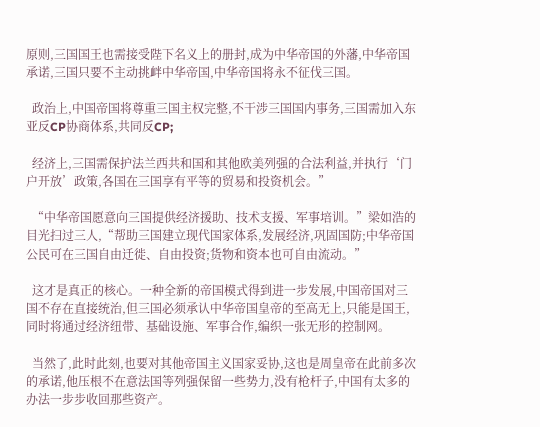原则,三国国王也需接受陛下名义上的册封,成为中华帝国的外藩,中华帝国承诺,三国只要不主动挑衅中华帝国,中华帝国将永不征伐三国。

  政治上,中国帝国将尊重三国主权完整,不干涉三国国内事务,三国需加入东亚反CP协商体系,共同反CP;

  经济上,三国需保护法兰西共和国和其他欧美列强的合法利益,并执行‘门户开放’政策,各国在三国享有平等的贸易和投资机会。”

  “中华帝国愿意向三国提供经济援助、技术支援、军事培训。”梁如浩的目光扫过三人,“帮助三国建立现代国家体系,发展经济,巩固国防;中华帝国公民可在三国自由迁徙、自由投资;货物和资本也可自由流动。”

  这才是真正的核心。一种全新的帝国模式得到进一步发展,中国帝国对三国不存在直接统治,但三国必须承认中华帝国皇帝的至高无上,只能是国王,同时将通过经济纽带、基础设施、军事合作,编织一张无形的控制网。

  当然了,此时此刻,也要对其他帝国主义国家妥协,这也是周皇帝在此前多次的承诺,他压根不在意法国等列强保留一些势力,没有枪杆子,中国有太多的办法一步步收回那些资产。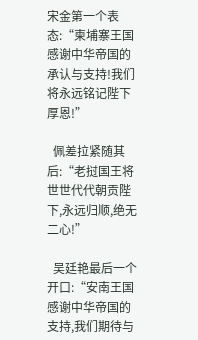宋金第一个表态:“柬埔寨王国感谢中华帝国的承认与支持!我们将永远铭记陛下厚恩!”

  佩差拉紧随其后:“老挝国王将世世代代朝贡陛下,永远归顺,绝无二心!”

  吴廷艳最后一个开口:“安南王国感谢中华帝国的支持,我们期待与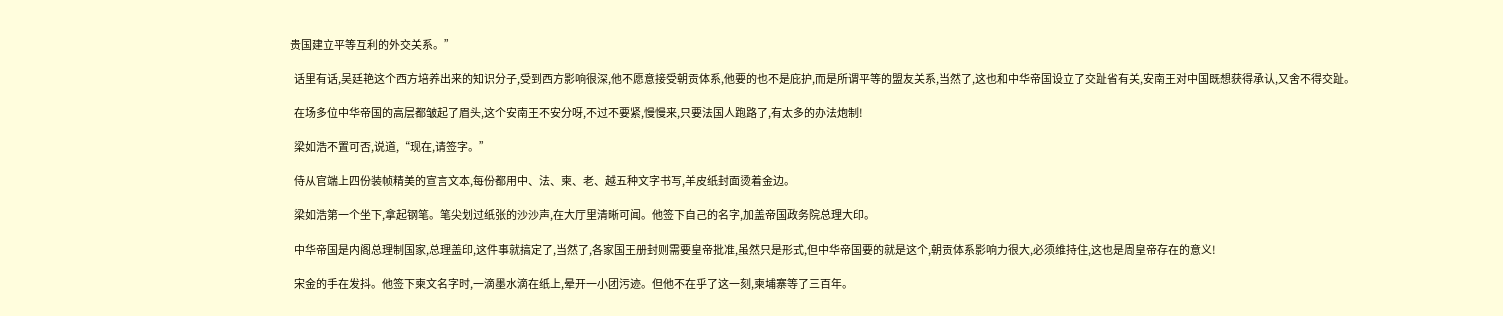贵国建立平等互利的外交关系。”

  话里有话,吴廷艳这个西方培养出来的知识分子,受到西方影响很深,他不愿意接受朝贡体系,他要的也不是庇护,而是所谓平等的盟友关系,当然了,这也和中华帝国设立了交趾省有关,安南王对中国既想获得承认,又舍不得交趾。

  在场多位中华帝国的高层都皱起了眉头,这个安南王不安分呀,不过不要紧,慢慢来,只要法国人跑路了,有太多的办法炮制!

  梁如浩不置可否,说道,“现在,请签字。”

  侍从官端上四份装帧精美的宣言文本,每份都用中、法、柬、老、越五种文字书写,羊皮纸封面烫着金边。

  梁如浩第一个坐下,拿起钢笔。笔尖划过纸张的沙沙声,在大厅里清晰可闻。他签下自己的名字,加盖帝国政务院总理大印。

  中华帝国是内阁总理制国家,总理盖印,这件事就搞定了,当然了,各家国王册封则需要皇帝批准,虽然只是形式,但中华帝国要的就是这个,朝贡体系影响力很大,必须维持住,这也是周皇帝存在的意义!

  宋金的手在发抖。他签下柬文名字时,一滴墨水滴在纸上,晕开一小团污迹。但他不在乎了这一刻,柬埔寨等了三百年。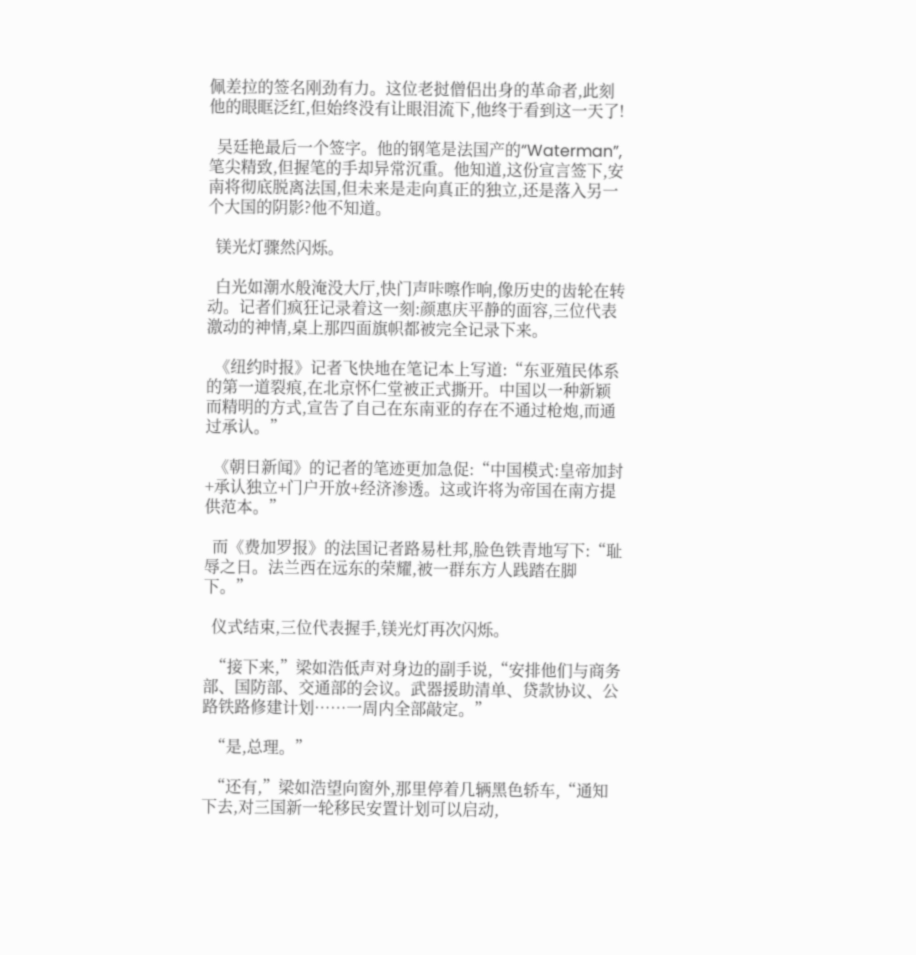佩差拉的签名刚劲有力。这位老挝僧侣出身的革命者,此刻他的眼眶泛红,但始终没有让眼泪流下,他终于看到这一天了!

  吴廷艳最后一个签字。他的钢笔是法国产的“Waterman”,笔尖精致,但握笔的手却异常沉重。他知道,这份宣言签下,安南将彻底脱离法国,但未来是走向真正的独立,还是落入另一个大国的阴影?他不知道。

  镁光灯骤然闪烁。

  白光如潮水般淹没大厅,快门声咔嚓作响,像历史的齿轮在转动。记者们疯狂记录着这一刻:颜惠庆平静的面容,三位代表激动的神情,桌上那四面旗帜都被完全记录下来。

  《纽约时报》记者飞快地在笔记本上写道:“东亚殖民体系的第一道裂痕,在北京怀仁堂被正式撕开。中国以一种新颖而精明的方式,宣告了自己在东南亚的存在不通过枪炮,而通过承认。”

  《朝日新闻》的记者的笔迹更加急促:“中国模式:皇帝加封+承认独立+门户开放+经济渗透。这或许将为帝国在南方提供范本。”

  而《费加罗报》的法国记者路易杜邦,脸色铁青地写下:“耻辱之日。法兰西在远东的荣耀,被一群东方人践踏在脚下。”

  仪式结束,三位代表握手,镁光灯再次闪烁。

  “接下来,”梁如浩低声对身边的副手说,“安排他们与商务部、国防部、交通部的会议。武器援助清单、贷款协议、公路铁路修建计划……一周内全部敲定。”

  “是,总理。”

  “还有,”梁如浩望向窗外,那里停着几辆黑色轿车,“通知下去,对三国新一轮移民安置计划可以启动,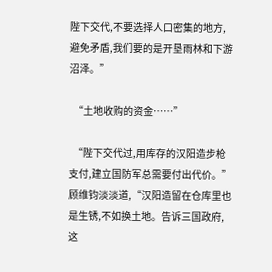陛下交代,不要选择人口密集的地方,避免矛盾,我们要的是开垦雨林和下游沼泽。”

  “土地收购的资金……”

  “陛下交代过,用库存的汉阳造步枪支付,建立国防军总需要付出代价。”顾维钧淡淡道,“汉阳造留在仓库里也是生锈,不如换土地。告诉三国政府,这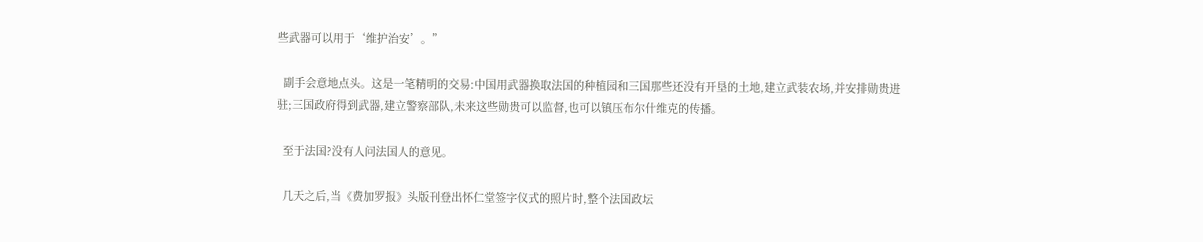些武器可以用于‘维护治安’。”

  副手会意地点头。这是一笔精明的交易:中国用武器换取法国的种植园和三国那些还没有开垦的土地,建立武装农场,并安排勋贵进驻;三国政府得到武器,建立警察部队,未来这些勋贵可以监督,也可以镇压布尔什维克的传播。

  至于法国?没有人问法国人的意见。

  几天之后,当《费加罗报》头版刊登出怀仁堂签字仪式的照片时,整个法国政坛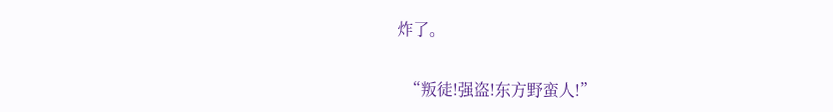炸了。

  “叛徒!强盗!东方野蛮人!”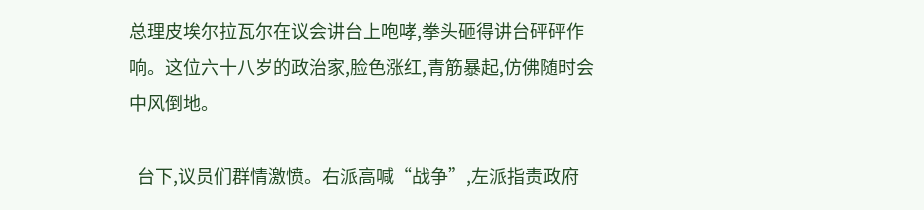总理皮埃尔拉瓦尔在议会讲台上咆哮,拳头砸得讲台砰砰作响。这位六十八岁的政治家,脸色涨红,青筋暴起,仿佛随时会中风倒地。

  台下,议员们群情激愤。右派高喊“战争”,左派指责政府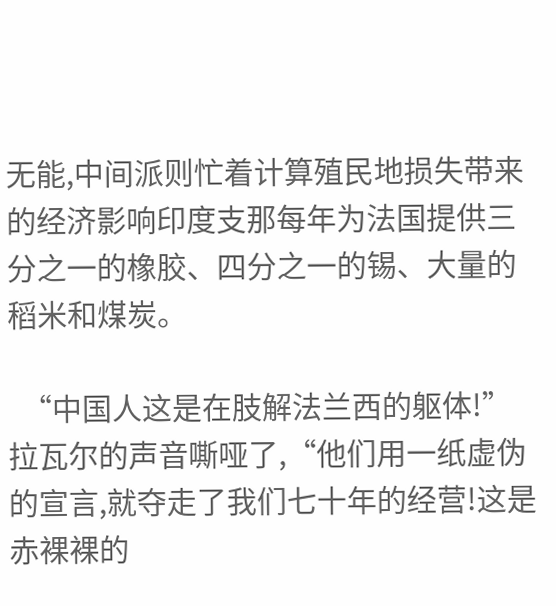无能,中间派则忙着计算殖民地损失带来的经济影响印度支那每年为法国提供三分之一的橡胶、四分之一的锡、大量的稻米和煤炭。

  “中国人这是在肢解法兰西的躯体!”拉瓦尔的声音嘶哑了,“他们用一纸虚伪的宣言,就夺走了我们七十年的经营!这是赤裸裸的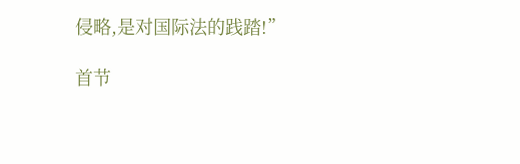侵略,是对国际法的践踏!”

首节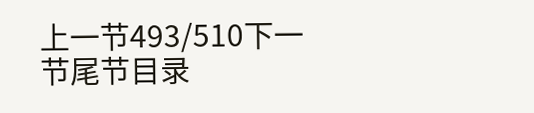上一节493/510下一节尾节目录